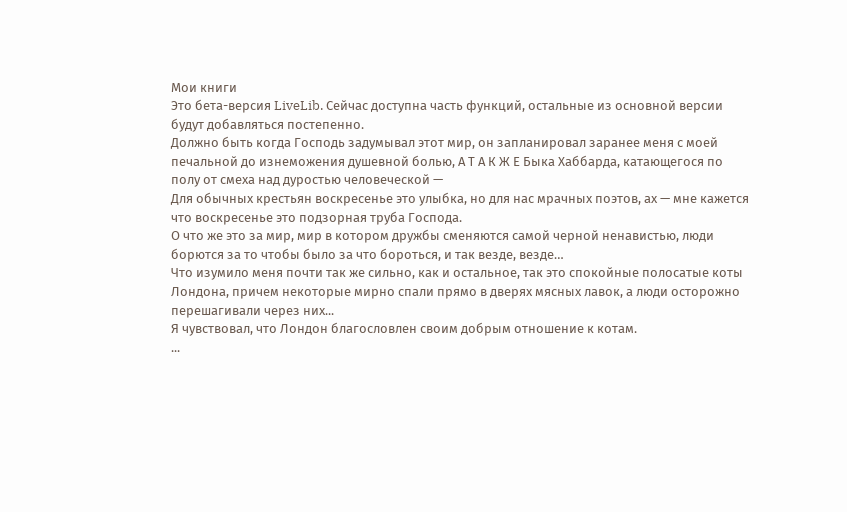Мои книги
Это бета-версия LiveLib. Сейчас доступна часть функций, остальные из основной версии будут добавляться постепенно.
Должно быть когда Господь задумывал этот мир, он запланировал заранее меня с моей печальной до изнеможения душевной болью, А Т А К Ж Е Быка Хаббарда, катающегося по полу от смеха над дуростью человеческой —
Для обычных крестьян воскресенье это улыбка, но для нас мрачных поэтов, ах — мне кажется что воскресенье это подзорная труба Господа.
О что же это за мир, мир в котором дружбы сменяются самой черной ненавистью, люди борются за то чтобы было за что бороться, и так везде, везде…
Что изумило меня почти так же сильно, как и остальное, так это спокойные полосатые коты Лондона, причем некоторые мирно спали прямо в дверях мясных лавок, а люди осторожно перешагивали через них...
Я чувствовал, что Лондон благословлен своим добрым отношение к котам.
...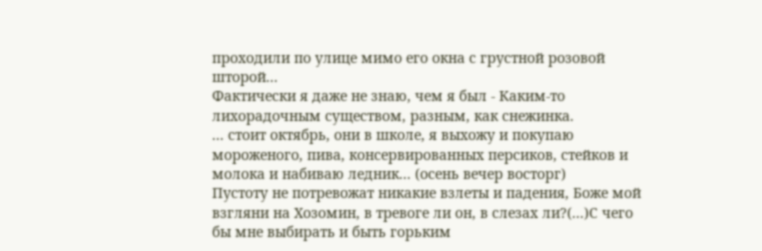проходили по улице мимо его окна с грустной розовой шторой...
Фактически я даже не знаю, чем я был - Каким-то лихорадочным существом, разным, как снежинка.
... стоит октябрь, они в школе, я выхожу и покупаю мороженого, пива, консервированных персиков, стейков и молока и набиваю ледник... (осень вечер восторг)
Пустоту не потревожат никакие взлеты и падения, Боже мой взгляни на Хозомин, в тревоге ли он, в слезах ли?(...)С чего бы мне выбирать и быть горьким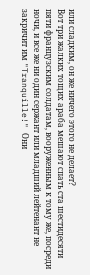или сладким, он же ничего этого не делает?
Вот три жалких тощих араба мешают спать ста шестидесяти пяти французским солдатам, вооруженным к тому же, посреди ночи, и все же ни один сержант или младший лейтенант не закричит им "Tranquille!" Они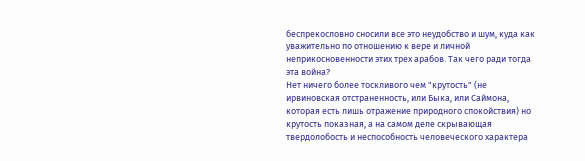беспрекословно сносили все это неудобство и шум, куда как уважительно по отношению к вере и личной неприкосновенности этих трех арабов. Так чего ради тогда эта война?
Нет ничего более тоскливого чем "крутость" (не ирвиновская отстраненность, или Быка, или Саймона, которая есть лишь отражение природного спокойствия) но крутость показная, а на самом деле скрывающая твердолобость и неспособность человеческого характера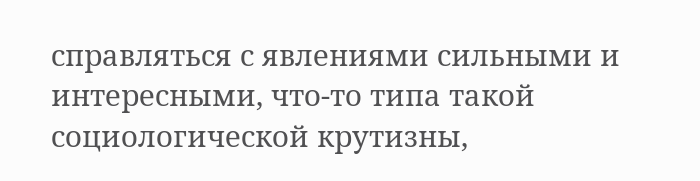справляться с явлениями сильными и интересными, что-то типа такой социологической крутизны,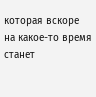которая вскоре на какое-то время станет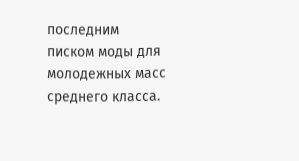последним писком моды для молодежных масс среднего класса.